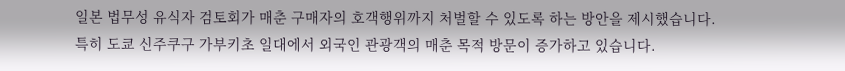일본 법무성 유식자 검토회가 매춘 구매자의 호객행위까지 처벌할 수 있도록 하는 방안을 제시했습니다.
특히 도쿄 신주쿠구 가부키초 일대에서 외국인 관광객의 매춘 목적 방문이 증가하고 있습니다.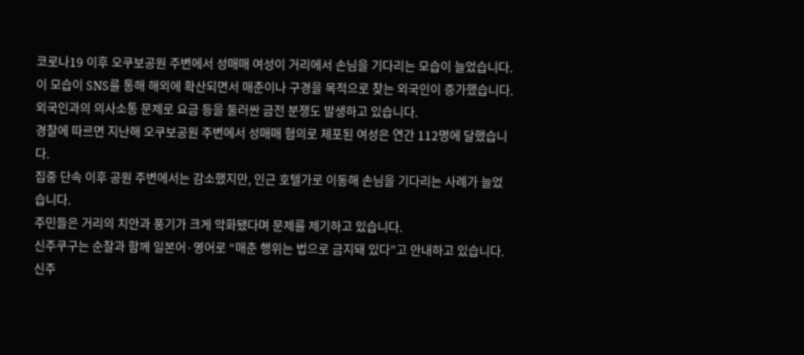코로나19 이후 오쿠보공원 주변에서 성매매 여성이 거리에서 손님을 기다리는 모습이 늘었습니다.
이 모습이 SNS를 통해 해외에 확산되면서 매춘이나 구경을 목적으로 찾는 외국인이 증가했습니다.
외국인과의 의사소통 문제로 요금 등을 둘러싼 금전 분쟁도 발생하고 있습니다.
경찰에 따르면 지난해 오쿠보공원 주변에서 성매매 혐의로 체포된 여성은 연간 112명에 달했습니다.
집중 단속 이후 공원 주변에서는 감소했지만, 인근 호텔가로 이동해 손님을 기다리는 사례가 늘었습니다.
주민들은 거리의 치안과 풍기가 크게 악화됐다며 문제를 제기하고 있습니다.
신주쿠구는 순찰과 함께 일본어·영어로 “매춘 행위는 법으로 금지돼 있다”고 안내하고 있습니다.
신주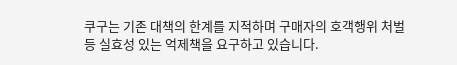쿠구는 기존 대책의 한계를 지적하며 구매자의 호객행위 처벌 등 실효성 있는 억제책을 요구하고 있습니다.